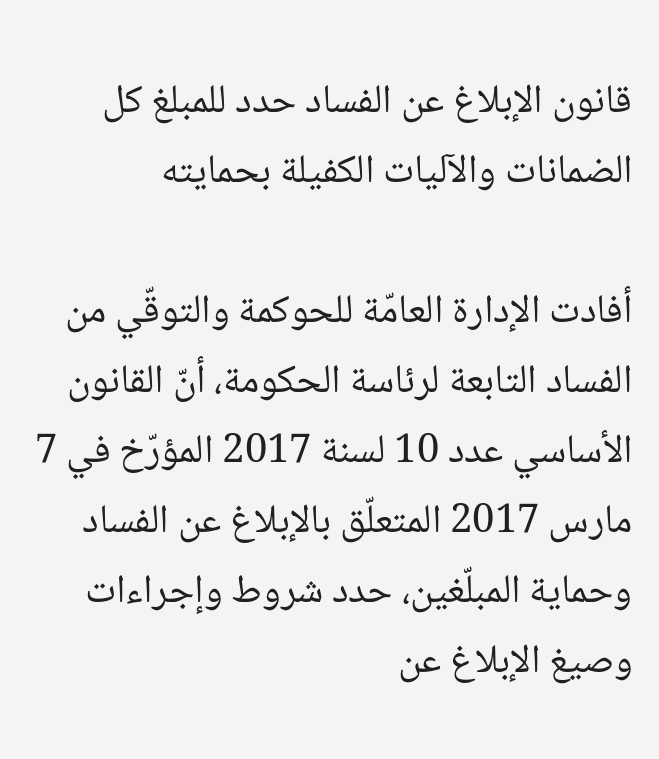قانون الإبلاغ عن الفساد حدد للمبلغ كل الضمانات والآليات الكفيلة بحمايته

أفادت الإدارة العامّة للحوكمة والتوقّي من الفساد التابعة لرئاسة الحكومة، أنّ القانون الأساسي عدد 10 لسنة 2017 المؤرّخ في 7 مارس 2017 المتعلّق بالإبلاغ عن الفساد وحماية المبلّغين، حدد شروط وإجراءات وصيغ الإبلاغ عن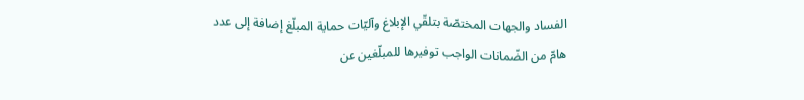الفساد والجهات المختصّة بتلقّي الإبلاغ وآليّات حماية المبلّغ إضافة إلى عدد هامّ من الضّمانات الواجب توفيرها للمبلّغين عن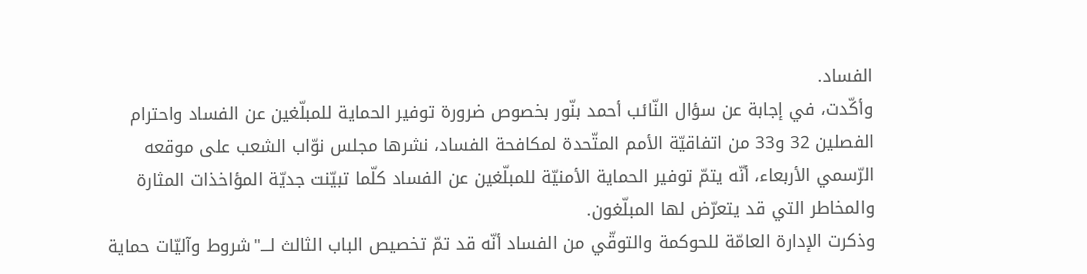الفساد.
وأكّدت، في إجابة عن سؤال النّائب أحمد بنّور بخصوص ضرورة توفير الحماية للمبلّغين عن الفساد واحترام الفصلين 32 و33 من اتفاقيّة الأمم المتّحدة لمكافحة الفساد، نشرها مجلس نوّاب الشعب على موقعه الرّسمي الأربعاء، أنّه يتمّ توفير الحماية الأمنيّة للمبلّغين عن الفساد كلّما تبيّنت جديّة المؤاخذات المثارة والمخاطر التي قد يتعرّض لها المبلّغون.
وذكرت الإدارة العامّة للحوكمة والتوقّي من الفساد أنّه قد تمّ تخصيص الباب الثالث لـــ"شروط وآليّات حماية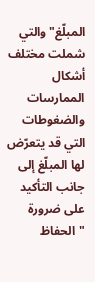المبلّغ" والتي شملت مختلف أشكال الممارسات والضغوطات التي قد يتعرّض لها المبلّغ إلى جانب التأكيد على ضرورة "الحفاظ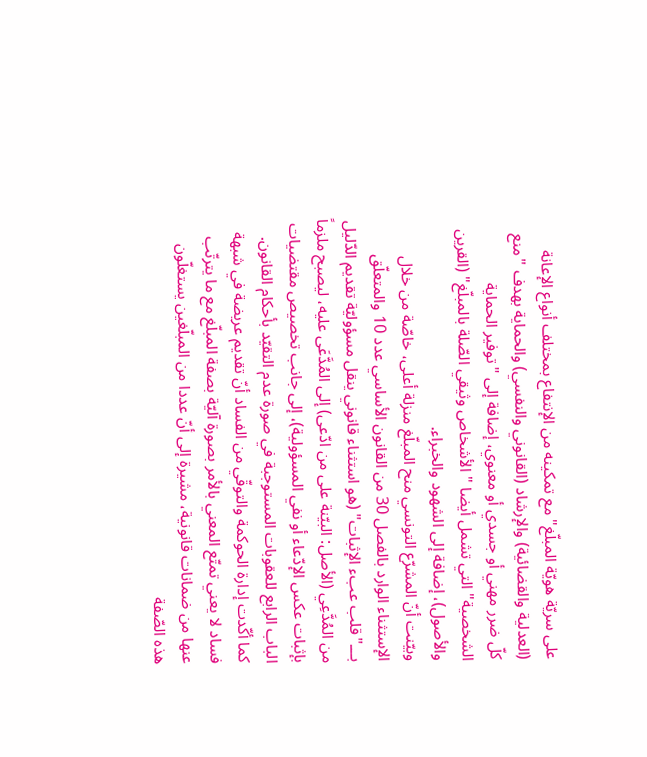على سريّة هويّة المبلّغ" مع تمكينه من الإنتفاع بمختلف أنواع الإعانة (العدلية والقضائية) والإرشاد (القانوني والنفسي) والحماية بهدف "منع كلّ ضرر مهني أو جسدي أو معنوي، إضافة إلى "توفير الحماية الشخصية" التي تشمل أيضا " الأشخاص وثيقي الصّلة بالمبلّغ" (القرين والأصول)، إضافة إلى الشهود والخبراء.
وبيّنت أنّ المشرّع التونسي منح المبلّغ منزلة أعلى، خاصّة من خلال الإستثناء الوارد بالفصل 30 من القانون الأساسي عدد 10 والمتعلّق بـــ"قلب عبء الإثبات" (هو استثناء قانوني ينقل مسؤوليّة تقديم الدّليل من المُدَّعِي (الأصل: البيّنة على من ادّعى) إلى المُدَّعَى عليه، ليصبح ملزماً بإثبات عكس الإدّعاء أو نفي المسؤولية)، إلى جانب تخصيص مقتضيات الباب الرابع للعقوبات المستوجبة في صورة عدم التقيّد بأحكام القانون.
كما أكّدت إدارة الحوكمة والتوقّي من الفساد أنّ تقديم عريضة في شبهة فساد لا يعني تمتّع المعني بالأمر بصورة آليّة بصفة المبلّغ مع ما يترتّب عنها من ضمانات قانونية، مشيرة إلى أنّ عددا من المبلّغين يستغلّون هذه الصّفة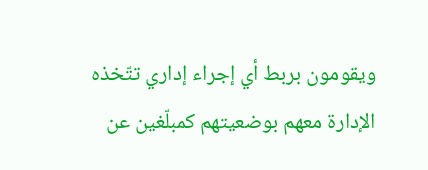ويقومون بربط أي إجراء إداري تتّخذه الإدارة معهم بوضعيتهم كمبلّغين عن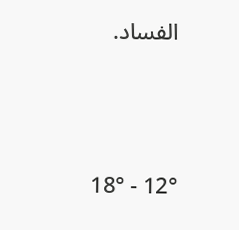الفساد.




12° - 18°